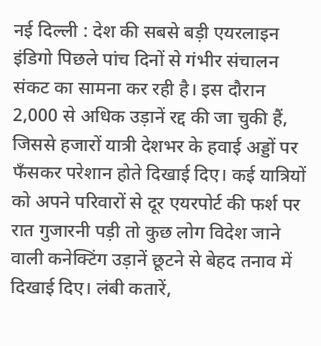नई दिल्ली : देश की सबसे बड़ी एयरलाइन इंडिगो पिछले पांच दिनों से गंभीर संचालन संकट का सामना कर रही है। इस दौरान 2,000 से अधिक उड़ानें रद्द की जा चुकी हैं, जिससे हजारों यात्री देशभर के हवाई अड्डों पर फँसकर परेशान होते दिखाई दिए। कई यात्रियों को अपने परिवारों से दूर एयरपोर्ट की फर्श पर रात गुजारनी पड़ी तो कुछ लोग विदेश जाने वाली कनेक्टिंग उड़ानें छूटने से बेहद तनाव में दिखाई दिए। लंबी कतारें,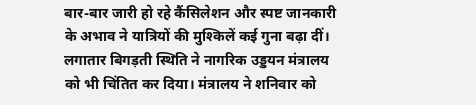बार-बार जारी हो रहे कैंसिलेशन और स्पष्ट जानकारी के अभाव ने यात्रियों की मुश्किलें कई गुना बढ़ा दीं।
लगातार बिगड़ती स्थिति ने नागरिक उड्डयन मंत्रालय को भी चिंतित कर दिया। मंत्रालय ने शनिवार को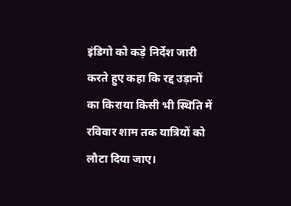इंडिगो को कड़े निर्देश जारी करते हुए कहा कि रद्द उड़ानों का किराया किसी भी स्थिति में रविवार शाम तक यात्रियों को लौटा दिया जाए।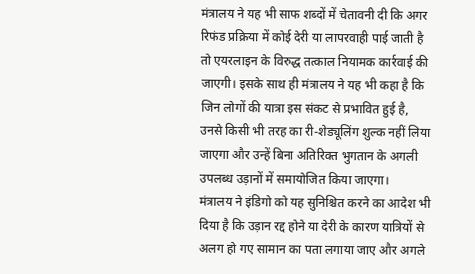मंत्रालय ने यह भी साफ शब्दों में चेतावनी दी कि अगर रिफंड प्रक्रिया में कोई देरी या लापरवाही पाई जाती है तो एयरलाइन के विरुद्ध तत्काल नियामक कार्रवाई की जाएगी। इसके साथ ही मंत्रालय ने यह भी कहा है कि जिन लोगों की यात्रा इस संकट से प्रभावित हुई है, उनसे किसी भी तरह का री-शेड्यूलिंग शुल्क नहीं लिया जाएगा और उन्हें बिना अतिरिक्त भुगतान के अगली उपलब्ध उड़ानों में समायोजित किया जाएगा।
मंत्रालय ने इंडिगो को यह सुनिश्चित करने का आदेश भी दिया है कि उड़ान रद्द होने या देरी के कारण यात्रियों से अलग हो गए सामान का पता लगाया जाए और अगले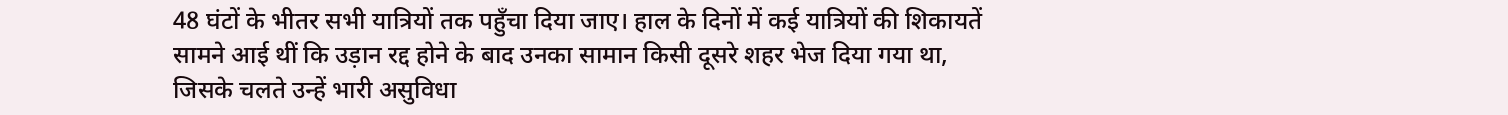48 घंटों के भीतर सभी यात्रियों तक पहुँचा दिया जाए। हाल के दिनों में कई यात्रियों की शिकायतें सामने आई थीं कि उड़ान रद्द होने के बाद उनका सामान किसी दूसरे शहर भेज दिया गया था, जिसके चलते उन्हें भारी असुविधा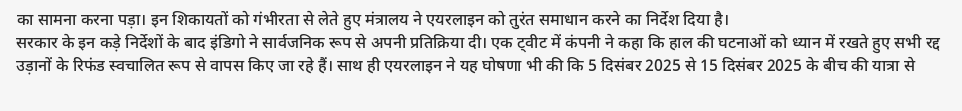का सामना करना पड़ा। इन शिकायतों को गंभीरता से लेते हुए मंत्रालय ने एयरलाइन को तुरंत समाधान करने का निर्देश दिया है।
सरकार के इन कड़े निर्देशों के बाद इंडिगो ने सार्वजनिक रूप से अपनी प्रतिक्रिया दी। एक ट्वीट में कंपनी ने कहा कि हाल की घटनाओं को ध्यान में रखते हुए सभी रद्द उड़ानों के रिफंड स्वचालित रूप से वापस किए जा रहे हैं। साथ ही एयरलाइन ने यह घोषणा भी की कि 5 दिसंबर 2025 से 15 दिसंबर 2025 के बीच की यात्रा से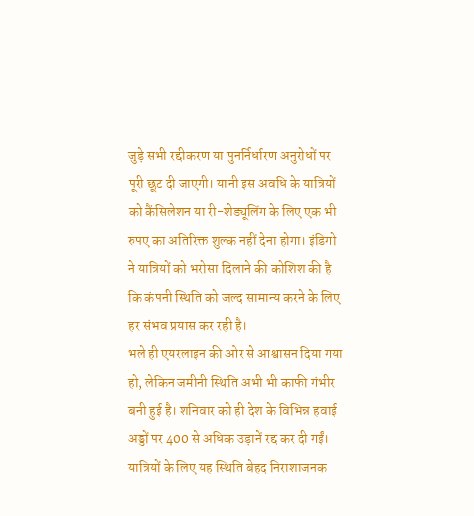जुड़े सभी रद्दीकरण या पुनर्निर्धारण अनुरोधों पर पूरी छूट दी जाएगी। यानी इस अवधि के यात्रियों को कैंसिलेशन या री-शेड्यूलिंग के लिए एक भी रुपए का अतिरिक्त शुल्क नहीं देना होगा। इंडिगो ने यात्रियों को भरोसा दिलाने की कोशिश की है कि कंपनी स्थिति को जल्द सामान्य करने के लिए हर संभव प्रयास कर रही है।
भले ही एयरलाइन की ओर से आश्वासन दिया गया हो, लेकिन जमीनी स्थिति अभी भी काफी गंभीर बनी हुई है। शनिवार को ही देश के विभिन्न हवाई अड्डों पर 400 से अधिक उड़ानें रद्द कर दी गईं। यात्रियों के लिए यह स्थिति बेहद निराशाजनक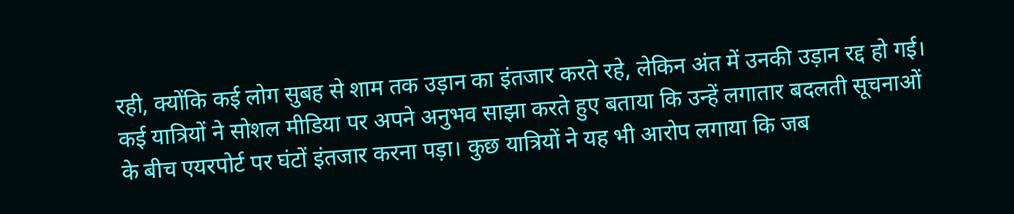रही, क्योंकि कई लोग सुबह से शाम तक उड़ान का इंतजार करते रहे, लेकिन अंत में उनकी उड़ान रद्द हो गई। कई यात्रियों ने सोशल मीडिया पर अपने अनुभव साझा करते हुए बताया कि उन्हें लगातार बदलती सूचनाओं के बीच एयरपोर्ट पर घंटों इंतजार करना पड़ा। कुछ यात्रियों ने यह भी आरोप लगाया कि जब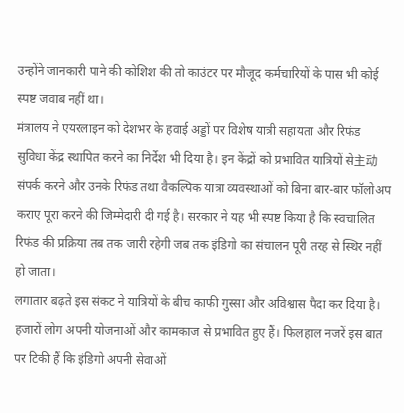उन्होंने जानकारी पाने की कोशिश की तो काउंटर पर मौजूद कर्मचारियों के पास भी कोई स्पष्ट जवाब नहीं था।
मंत्रालय ने एयरलाइन को देशभर के हवाई अड्डों पर विशेष यात्री सहायता और रिफंड सुविधा केंद्र स्थापित करने का निर्देश भी दिया है। इन केंद्रों को प्रभावित यात्रियों से主动 संपर्क करने और उनके रिफंड तथा वैकल्पिक यात्रा व्यवस्थाओं को बिना बार-बार फॉलोअप कराए पूरा करने की जिम्मेदारी दी गई है। सरकार ने यह भी स्पष्ट किया है कि स्वचालित रिफंड की प्रक्रिया तब तक जारी रहेगी जब तक इंडिगो का संचालन पूरी तरह से स्थिर नहीं हो जाता।
लगातार बढ़ते इस संकट ने यात्रियों के बीच काफी गुस्सा और अविश्वास पैदा कर दिया है। हजारों लोग अपनी योजनाओं और कामकाज से प्रभावित हुए हैं। फिलहाल नजरें इस बात पर टिकी हैं कि इंडिगो अपनी सेवाओं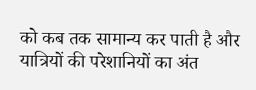को कब तक सामान्य कर पाती है और यात्रियों की परेशानियों का अंत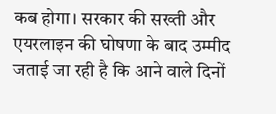कब होगा। सरकार की सख्ती और एयरलाइन की घोषणा के बाद उम्मीद जताई जा रही है कि आने वाले दिनों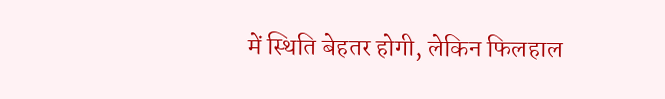में स्थिति बेहतर होगी, लेकिन फिलहाल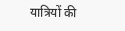यात्रियों की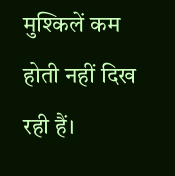मुश्किलें कम होती नहीं दिख रही हैं।